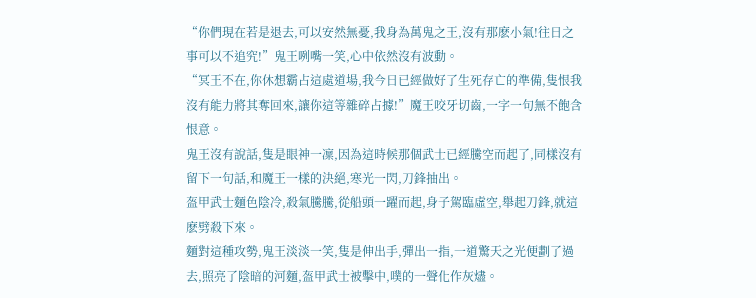“你們現在若是退去,可以安然無憂,我身為萬鬼之王,沒有那麽小氣!往日之事可以不追究!”鬼王咧嘴一笑,心中依然沒有波動。
“冥王不在,你休想霸占這處道場,我今日已經做好了生死存亡的準備,隻恨我沒有能力將其奪回來,讓你這等雜碎占據!”魔王咬牙切齒,一字一句無不飽含恨意。
鬼王沒有說話,隻是眼神一凜,因為這時候那個武士已經騰空而起了,同樣沒有留下一句話,和魔王一樣的決絕,寒光一閃,刀鋒抽出。
盔甲武士麵色陰冷,殺氣騰騰,從船頭一躍而起,身子駕臨虛空,舉起刀鋒,就這麽劈殺下來。
麵對這種攻勢,鬼王淡淡一笑,隻是伸出手,彈出一指,一道驚天之光便劃了過去,照亮了陰暗的河麵,盔甲武士被擊中,噗的一聲化作灰燼。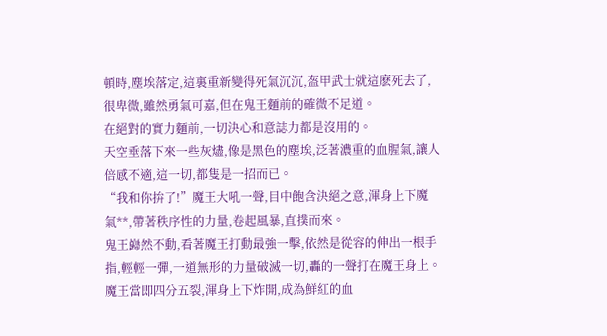頓時,塵埃落定,這裏重新變得死氣沉沉,盔甲武士就這麽死去了,很卑微,雖然勇氣可嘉,但在鬼王麵前的確微不足道。
在絕對的實力麵前,一切決心和意誌力都是沒用的。
天空垂落下來一些灰燼,像是黑色的塵埃,泛著濃重的血腥氣,讓人倍感不適,這一切,都隻是一招而已。
“我和你拚了!”魔王大吼一聲,目中飽含決絕之意,渾身上下魔氣**,帶著秩序性的力量,卷起風暴,直撲而來。
鬼王巋然不動,看著魔王打動最強一擊,依然是從容的伸出一根手指,輕輕一彈,一道無形的力量破滅一切,轟的一聲打在魔王身上。
魔王當即四分五裂,渾身上下炸開,成為鮮紅的血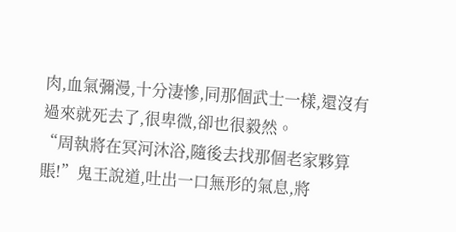肉,血氣彌漫,十分淒慘,同那個武士一樣,還沒有過來就死去了,很卑微,卻也很毅然。
“周執將在冥河沐浴,隨後去找那個老家夥算賬!”鬼王說道,吐出一口無形的氣息,將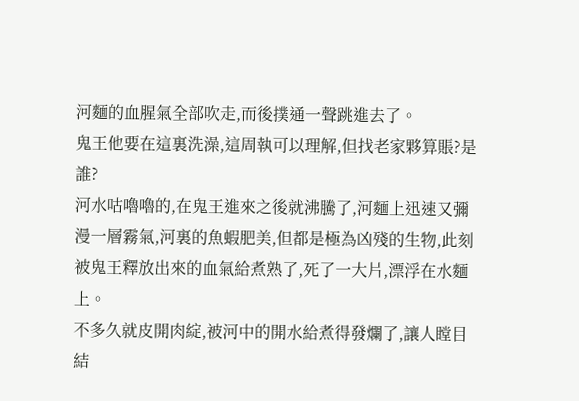河麵的血腥氣全部吹走,而後撲通一聲跳進去了。
鬼王他要在這裏洗澡,這周執可以理解,但找老家夥算賬?是誰?
河水咕嚕嚕的,在鬼王進來之後就沸騰了,河麵上迅速又彌漫一層霧氣,河裏的魚蝦肥美,但都是極為凶殘的生物,此刻被鬼王釋放出來的血氣給煮熟了,死了一大片,漂浮在水麵上。
不多久就皮開肉綻,被河中的開水給煮得發爛了,讓人瞠目結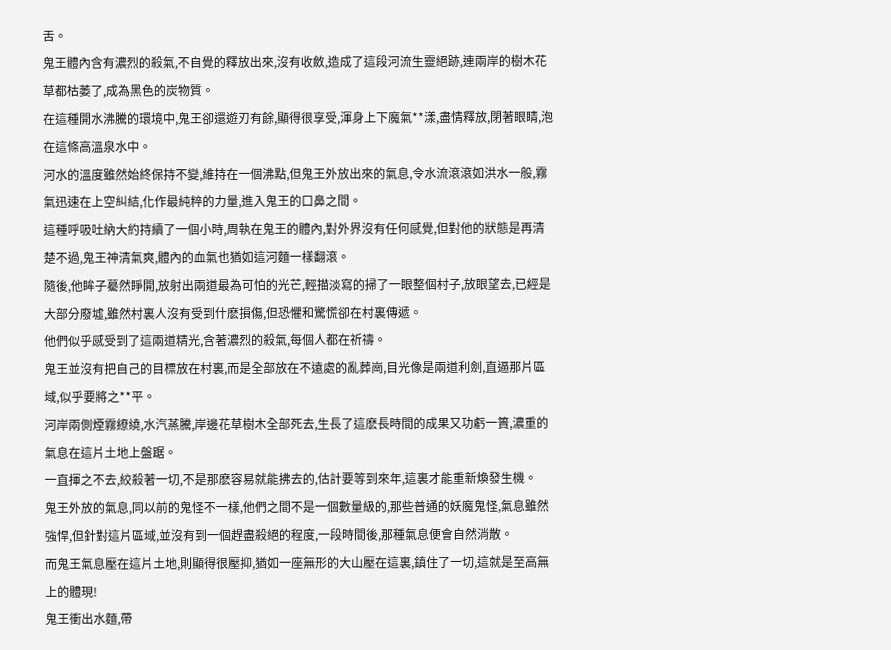舌。
鬼王體內含有濃烈的殺氣,不自覺的釋放出來,沒有收斂,造成了這段河流生靈絕跡,連兩岸的樹木花草都枯萎了,成為黑色的炭物質。
在這種開水沸騰的環境中,鬼王卻還遊刃有餘,顯得很享受,渾身上下魔氣**漾,盡情釋放,閉著眼睛,泡在這條高溫泉水中。
河水的溫度雖然始終保持不變,維持在一個沸點,但鬼王外放出來的氣息,令水流滾滾如洪水一般,霧氣迅速在上空糾結,化作最純粹的力量,進入鬼王的口鼻之間。
這種呼吸吐納大約持續了一個小時,周執在鬼王的體內,對外界沒有任何感覺,但對他的狀態是再清楚不過,鬼王神清氣爽,體內的血氣也猶如這河麵一樣翻滾。
隨後,他眸子驀然睜開,放射出兩道最為可怕的光芒,輕描淡寫的掃了一眼整個村子,放眼望去,已經是大部分廢墟,雖然村裏人沒有受到什麽損傷,但恐懼和驚慌卻在村裏傳遞。
他們似乎感受到了這兩道精光,含著濃烈的殺氣,每個人都在祈禱。
鬼王並沒有把自己的目標放在村裏,而是全部放在不遠處的亂葬崗,目光像是兩道利劍,直逼那片區域,似乎要將之**平。
河岸兩側煙霧繚繞,水汽蒸騰,岸邊花草樹木全部死去,生長了這麽長時間的成果又功虧一簣,濃重的氣息在這片土地上盤踞。
一直揮之不去,絞殺著一切,不是那麽容易就能拂去的,估計要等到來年,這裏才能重新煥發生機。
鬼王外放的氣息,同以前的鬼怪不一樣,他們之間不是一個數量級的,那些普通的妖魔鬼怪,氣息雖然強悍,但針對這片區域,並沒有到一個趕盡殺絕的程度,一段時間後,那種氣息便會自然消散。
而鬼王氣息壓在這片土地,則顯得很壓抑,猶如一座無形的大山壓在這裏,鎮住了一切,這就是至高無上的體現!
鬼王衝出水麵,帶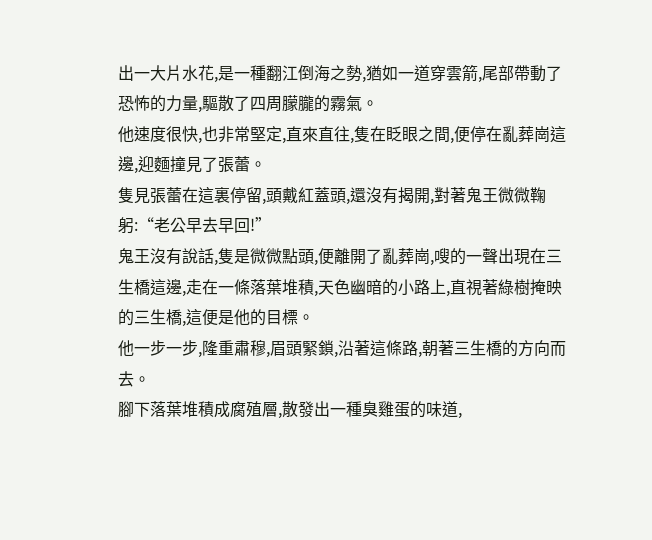出一大片水花,是一種翻江倒海之勢,猶如一道穿雲箭,尾部帶動了恐怖的力量,驅散了四周朦朧的霧氣。
他速度很快,也非常堅定,直來直往,隻在眨眼之間,便停在亂葬崗這邊,迎麵撞見了張蕾。
隻見張蕾在這裏停留,頭戴紅蓋頭,還沒有揭開,對著鬼王微微鞠躬:“老公早去早回!”
鬼王沒有說話,隻是微微點頭,便離開了亂葬崗,嗖的一聲出現在三生橋這邊,走在一條落葉堆積,天色幽暗的小路上,直視著綠樹掩映的三生橋,這便是他的目標。
他一步一步,隆重肅穆,眉頭緊鎖,沿著這條路,朝著三生橋的方向而去。
腳下落葉堆積成腐殖層,散發出一種臭雞蛋的味道,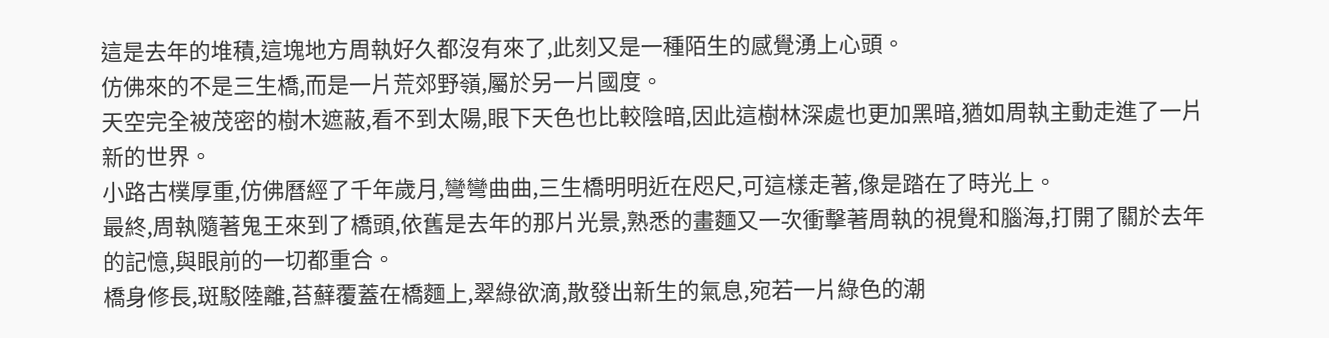這是去年的堆積,這塊地方周執好久都沒有來了,此刻又是一種陌生的感覺湧上心頭。
仿佛來的不是三生橋,而是一片荒郊野嶺,屬於另一片國度。
天空完全被茂密的樹木遮蔽,看不到太陽,眼下天色也比較陰暗,因此這樹林深處也更加黑暗,猶如周執主動走進了一片新的世界。
小路古樸厚重,仿佛曆經了千年歲月,彎彎曲曲,三生橋明明近在咫尺,可這樣走著,像是踏在了時光上。
最終,周執隨著鬼王來到了橋頭,依舊是去年的那片光景,熟悉的畫麵又一次衝擊著周執的視覺和腦海,打開了關於去年的記憶,與眼前的一切都重合。
橋身修長,斑駁陸離,苔蘚覆蓋在橋麵上,翠綠欲滴,散發出新生的氣息,宛若一片綠色的潮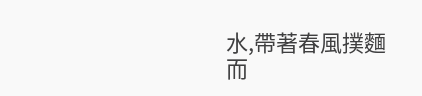水,帶著春風撲麵而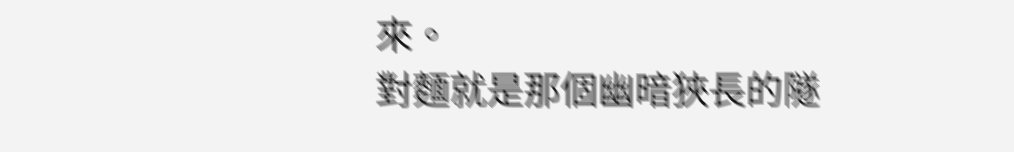來。
對麵就是那個幽暗狹長的隧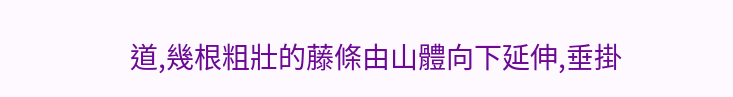道,幾根粗壯的藤條由山體向下延伸,垂掛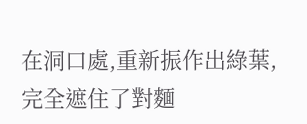在洞口處,重新振作出綠葉,完全遮住了對麵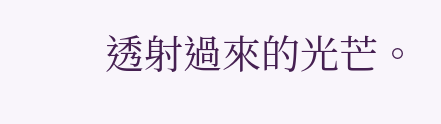透射過來的光芒。